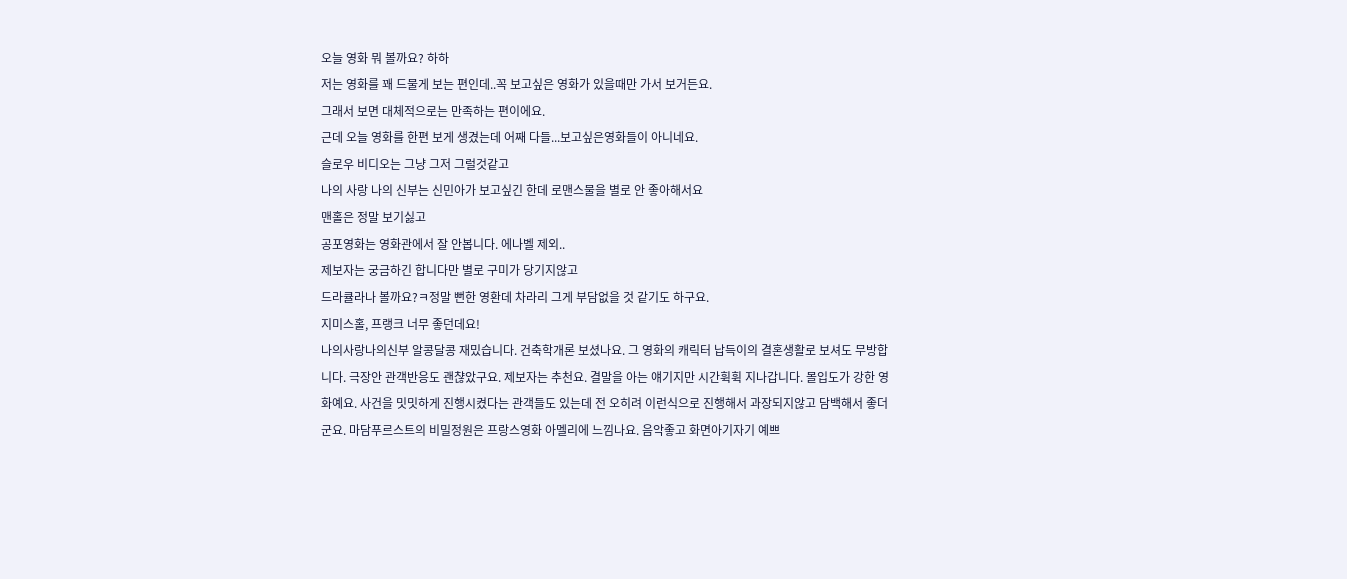오늘 영화 뭐 볼까요? 하하
저는 영화를 꽤 드물게 보는 편인데..꼭 보고싶은 영화가 있을때만 가서 보거든요.
그래서 보면 대체적으로는 만족하는 편이에요.
근데 오늘 영화를 한편 보게 생겼는데 어째 다들...보고싶은영화들이 아니네요.
슬로우 비디오는 그냥 그저 그럴것같고
나의 사랑 나의 신부는 신민아가 보고싶긴 한데 로맨스물을 별로 안 좋아해서요
맨홀은 정말 보기싫고
공포영화는 영화관에서 잘 안봅니다. 에나벨 제외..
제보자는 궁금하긴 합니다만 별로 구미가 당기지않고
드라큘라나 볼까요?ㅋ정말 뻔한 영환데 차라리 그게 부담없을 것 같기도 하구요.
지미스홀, 프랭크 너무 좋던데요!
나의사랑나의신부 알콩달콩 재밌습니다. 건축학개론 보셨나요. 그 영화의 캐릭터 납득이의 결혼생활로 보셔도 무방합니다. 극장안 관객반응도 괜챦았구요. 제보자는 추천요. 결말을 아는 얘기지만 시간휙휙 지나갑니다. 몰입도가 강한 영화예요. 사건을 밋밋하게 진행시켰다는 관객들도 있는데 전 오히려 이런식으로 진행해서 과장되지않고 담백해서 좋더군요. 마담푸르스트의 비밀정원은 프랑스영화 아멜리에 느낌나요. 음악좋고 화면아기자기 예쁘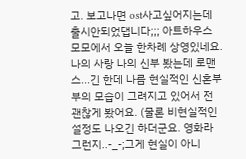고. 보고나면 ost사고싶어지는데 출시안되었댑니다;;; 아트하우스 모모에서 오늘 한차례 상영있네요.
나의 사랑 나의 신부 봤는데 로맨스...긴 한데 나름 현실적인 신혼부부의 모습이 그려지고 있어서 전 괜찮게 봤어요. (물론 비현실적인 설정도 나오긴 하더군요. 영화라 그런지..-_-;그게 현실이 아니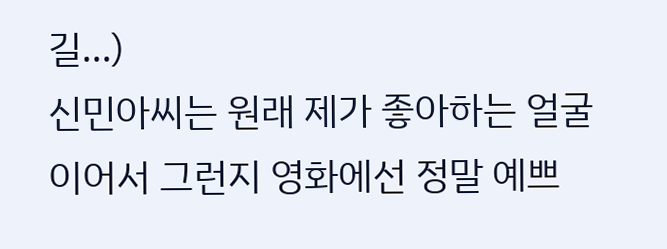길...)
신민아씨는 원래 제가 좋아하는 얼굴이어서 그런지 영화에선 정말 예쁘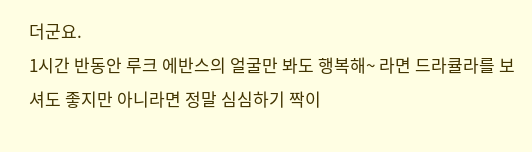더군요.
1시간 반동안 루크 에반스의 얼굴만 봐도 행복해~ 라면 드라큘라를 보셔도 좋지만 아니라면 정말 심심하기 짝이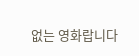없는 영화랍니다